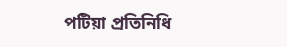পটিয়া প্রতিনিধি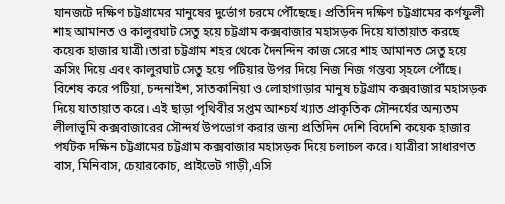যানজটে দক্ষিণ চট্টগ্রামের মানুষের দুর্ভোগ চরমে পৌঁছেছে। প্রতিদিন দক্ষিণ চট্টগ্রামের কর্ণফুলী শাহ আমানত ও কালুরঘাট সেতু হয়ে চট্টগ্রাম কক্সবাজার মহাসড়ক দিয়ে যাতায়াত করছে কয়েক হাজার যাত্রী।তারা চট্টগ্রাম শহর থেকে দৈনন্দিন কাজ সেরে শাহ আমানত সেতু হয়ে ক্রসিং দিয়ে এবং কালুরঘাট সেতু হয়ে পটিয়ার উপর দিয়ে নিজ নিজ গন্তব্য স্হলে পৌঁছে। বিশেষ করে পটিয়া, চন্দনাইশ, সাতকানিয়া ও লোহাগাড়ার মানুষ চট্টগ্রাম কক্সবাজার মহাসড়ক দিয়ে যাতায়াত করে। এই ছাড়া পৃথিবীর সপ্তম আশ্চর্য খ্যাত প্রাকৃতিক সৌন্দর্যের অন্যতম লীলাভূমি কক্সবাজারের সৌন্দর্য উপভোগ করার জন্য প্রতিদিন দেশি বিদেশি কয়েক হাজার পর্যটক দক্ষিন চট্টগ্রামের চট্টগ্রাম কক্সবাজার মহাসড়ক দিয়ে চলাচল করে। যাত্রীরা সাধারণত বাস, মিনিবাস, চেয়ারকোচ, প্রাইভেট গাড়ী,এসি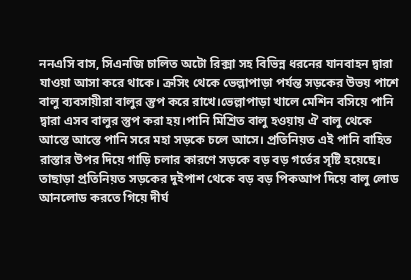ননএসি বাস, সিএনজি চালিত অটো রিক্সা সহ বিভিন্ন ধরনের যানবাহন দ্বারা যাওয়া আসা করে থাকে। ক্রসিং থেকে ভেল্লাপাড়া পর্যন্ত সড়কের উভয় পাশে বালু ব্যবসায়ীরা বালুর স্তুপ করে রাখে।ভেল্লাপাড়া খালে মেশিন বসিয়ে পানি দ্বারা এসব বালুর স্তুপ করা হয়।পানি মিশ্রিত বালু হওয়ায় ঐ বালু থেকে আস্তে আস্তে পানি সরে মহা সড়কে চলে আসে। প্রতিনিয়ত এই পানি বাহিত রাস্তার উপর দিয়ে গাড়ি চলার কারণে সড়কে বড় বড় গর্তের সৃষ্টি হয়েছে। তাছাড়া প্রতিনিয়ত সড়কের দুইপাশ থেকে বড় বড় পিকআপ দিয়ে বালু লোড আনলোড করতে গিয়ে দীর্ঘ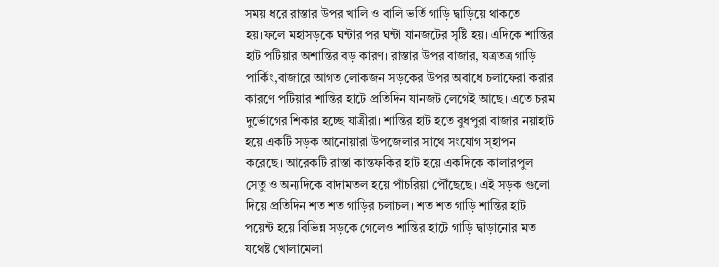সময় ধরে রাস্তার উপর খালি ও বালি ভর্তি গাড়ি দ্বাড়িয়ে থাকতে হয়।ফলে মহাসড়কে ঘন্টার পর ঘন্টা যানজটের সৃষ্টি হয়। এদিকে শান্তির হাট পটিয়ার অশান্তির বড় কারণ। রাস্তার উপর বাজার, যত্রতত্র গাড়ি পার্কিং,বাজারে আগত লোকজন সড়কের উপর অবাধে চলাফেরা করার কারণে পটিয়ার শান্তির হাটে প্রতিদিন যানজট লেগেই আছে। এতে চরম দুর্ভোগের শিকার হচ্ছে যাত্রীরা। শান্তির হাট হতে বুধপুরা বাজার নয়াহাট হয়ে একটি সড়ক আনোয়ারা উপজেলার সাথে সংযোগ স্হাপন করেছে। আরেকটি রাস্তা কান্তফকির হাট হয়ে একদিকে কালারপুল সেতু ও অন্যদিকে বাদামতল হয়ে পাঁচরিয়া পৌঁছেছে। এই সড়ক গুলো দিয়ে প্রতিদিন শত শত গাড়ির চলাচল। শত শত গাড়ি শান্তির হাট পয়েন্ট হয়ে বিভিন্ন সড়কে গেলেও শান্তির হাটে গাড়ি দ্বাড়ানোর মত যথেষ্ট খোলামেলা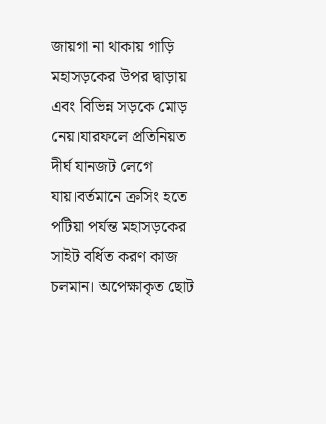জায়গা না থাকায় গাড়ি মহাসড়কের উপর দ্বাড়ায় এবং বিভিন্ন সড়কে মোড় নেয়।যারফলে প্রতিনিয়ত দীর্ঘ যানজট লেগে যায়।বর্তমানে ক্রসিং হতে পটিয়া পর্যন্ত মহাসড়কের সাইট বর্ধিত করণ কাজ চলমান। অপেক্ষাকৃত ছোট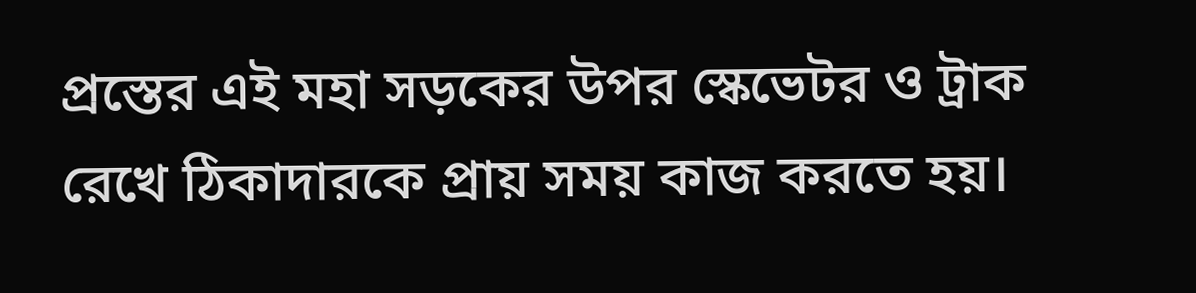প্রস্তের এই মহা সড়কের উপর স্কেভেটর ও ট্রাক রেখে ঠিকাদারকে প্রায় সময় কাজ করতে হয়।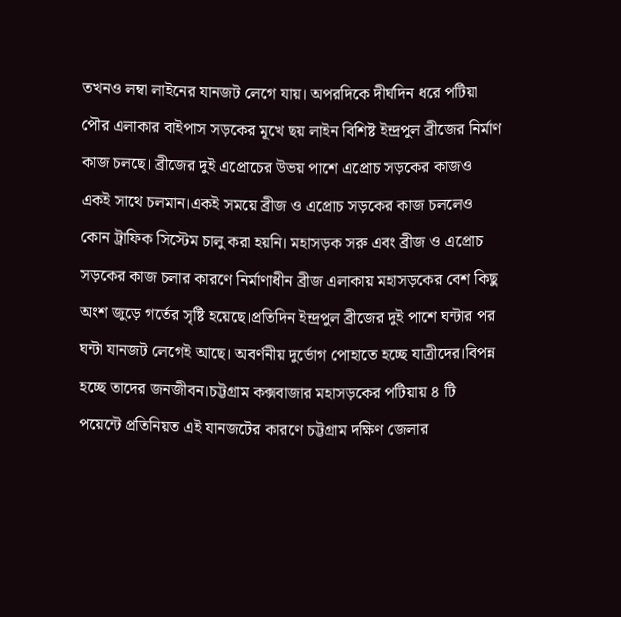তখনও লম্বা লাইনের যানজট লেগে যায়। অপরদিকে দীর্ঘদিন ধরে পটিয়া পৌর এলাকার বাইপাস সড়কের মূখে ছয় লাইন বিশিষ্ট ইন্দ্রপুল ব্রীজের নির্মাণ কাজ চলছে। ব্রীজের দুই এপ্রোচের উভয় পাশে এপ্রোচ সড়কের কাজও একই সাথে চলমান।একই সময়ে ব্রীজ ও এপ্রোচ সড়কের কাজ চললেও কোন ট্রাফিক সিস্টেম চালু করা হয়নি। মহাসড়ক সরু এবং ব্রীজ ও এপ্রোচ সড়কের কাজ চলার কারণে নির্মাণাধীন ব্রীজ এলাকায় মহাসড়কের বেশ কিছু অংশ জুড়ে গর্তের সৃষ্টি হয়েছে।প্রতিদিন ইন্দ্রপুল ব্রীজের দুই পাশে ঘন্টার পর ঘন্টা যানজট লেগেই আছে। অবর্ণনীয় দুর্ভোগ পোহাতে হচ্ছে যাত্রীদের।বিপন্ন হচ্ছে তাদের জনজীবন।চট্টগ্রাম কক্সবাজার মহাসড়কের পটিয়ায় ৪ টি পয়েন্টে প্রতিনিয়ত এই যানজটের কারণে চট্টগ্রাম দক্ষিণ জেলার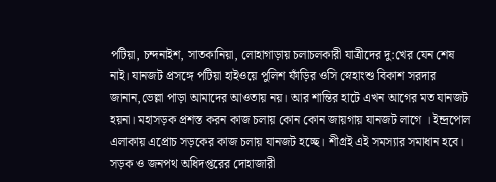পটিয়া, চন্দনাইশ, সাতকানিয়া, লোহাগাড়ায় চলাচলকারী যাত্রীদের দু:খের যেন শেষ নাই। যানজট প্রসঙ্গে পটিয়া হাইওয়ে পুলিশ ফাঁড়ির ওসি স্নেহাংশু বিকাশ সরদার জানান,ভেল্লা পাড়া আমাদের আওতায় নয়। আর শান্তির হাটে এখন আগের মত যানজট হয়না। মহাসড়ক প্রশস্ত করন কাজ চলায় কোন কোন জায়গায় যানজট লাগে । ইন্দ্রপোল এলাকায় এপ্রোচ সড়কের কাজ চলায় যানজট হচ্ছে। শীগ্রই এই সমস্যার সমাধান হবে। সড়ক ও জনপথ অধিদপ্তরের দোহাজারী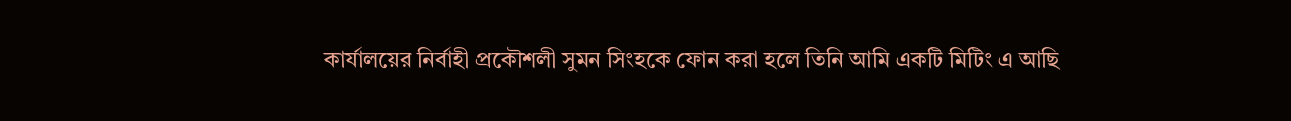কার্যালয়ের নির্বাহী প্রকৌশলী সুমন সিংহকে ফোন করা হলে তিনি আমি একটি মিটিং এ আছি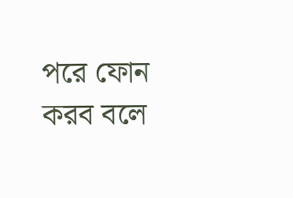পরে ফোন করব বলে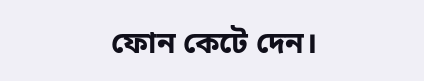ফোন কেটে দেন।